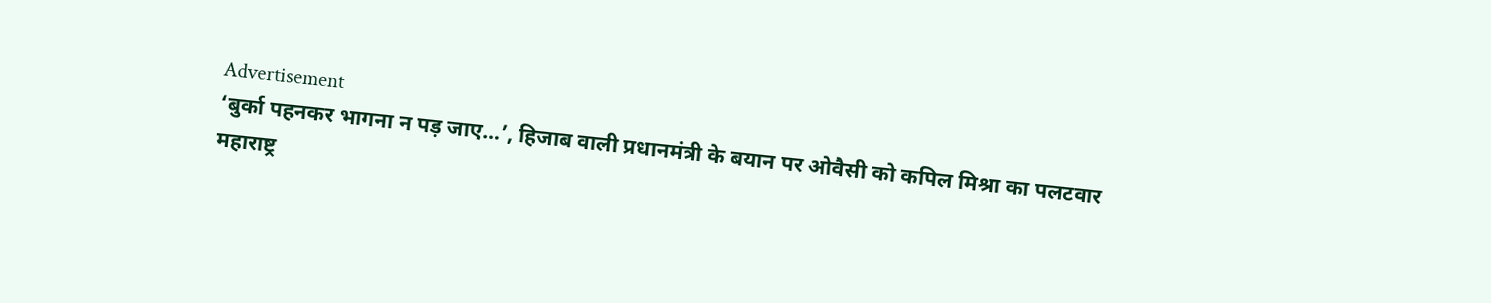Advertisement
‘बुर्का पहनकर भागना न पड़ जाए…’, हिजाब वाली प्रधानमंत्री के बयान पर ओवैसी को कपिल मिश्रा का पलटवार
महाराष्ट्र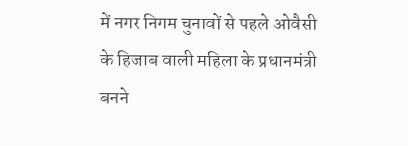में नगर निगम चुनावों से पहले ओवैसी के हिजाब वाली महिला के प्रधानमंत्री बनने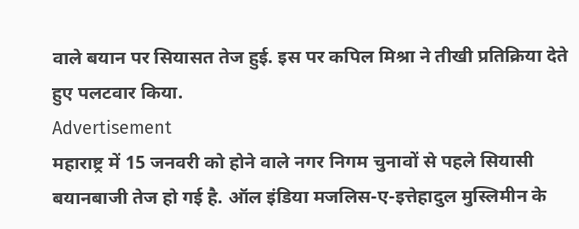वाले बयान पर सियासत तेज हुई. इस पर कपिल मिश्रा ने तीखी प्रतिक्रिया देते हुए पलटवार किया.
Advertisement
महाराष्ट्र में 15 जनवरी को होने वाले नगर निगम चुनावों से पहले सियासी बयानबाजी तेज हो गई है. ऑल इंडिया मजलिस-ए-इत्तेहादुल मुस्लिमीन के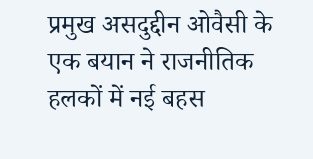प्रमुख असदुद्दीन ओवैसी के एक बयान ने राजनीतिक हलकों में नई बहस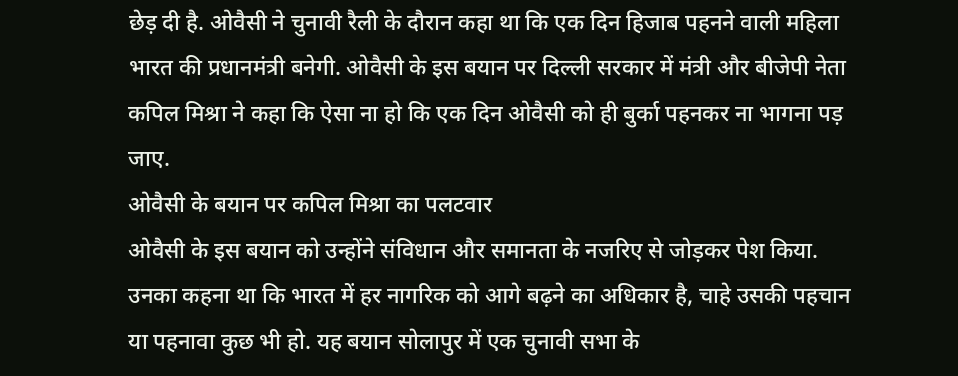छेड़ दी है. ओवैसी ने चुनावी रैली के दौरान कहा था कि एक दिन हिजाब पहनने वाली महिला भारत की प्रधानमंत्री बनेगी. ओवैसी के इस बयान पर दिल्ली सरकार में मंत्री और बीजेपी नेता कपिल मिश्रा ने कहा कि ऐसा ना हो कि एक दिन ओवैसी को ही बुर्का पहनकर ना भागना पड़ जाए.
ओवैसी के बयान पर कपिल मिश्रा का पलटवार
ओवैसी के इस बयान को उन्होंने संविधान और समानता के नजरिए से जोड़कर पेश किया. उनका कहना था कि भारत में हर नागरिक को आगे बढ़ने का अधिकार है, चाहे उसकी पहचान या पहनावा कुछ भी हो. यह बयान सोलापुर में एक चुनावी सभा के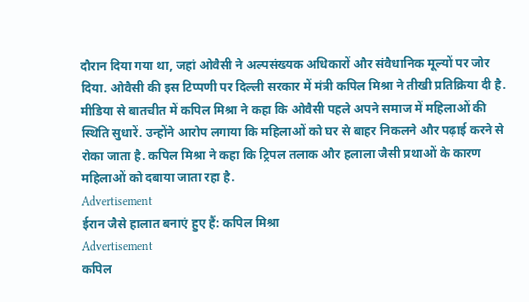दौरान दिया गया था, जहां ओवैसी ने अल्पसंख्यक अधिकारों और संवैधानिक मूल्यों पर जोर दिया. ओवैसी की इस टिप्पणी पर दिल्ली सरकार में मंत्री कपिल मिश्रा ने तीखी प्रतिक्रिया दी है. मीडिया से बातचीत में कपिल मिश्रा ने कहा कि ओवैसी पहले अपने समाज में महिलाओं की स्थिति सुधारें. उन्होंने आरोप लगाया कि महिलाओं को घर से बाहर निकलने और पढ़ाई करने से रोका जाता है. कपिल मिश्रा ने कहा कि ट्रिपल तलाक और हलाला जैसी प्रथाओं के कारण महिलाओं को दबाया जाता रहा है.
Advertisement
ईरान जैसे हालात बनाएं हुए हैं: कपिल मिश्रा
Advertisement
कपिल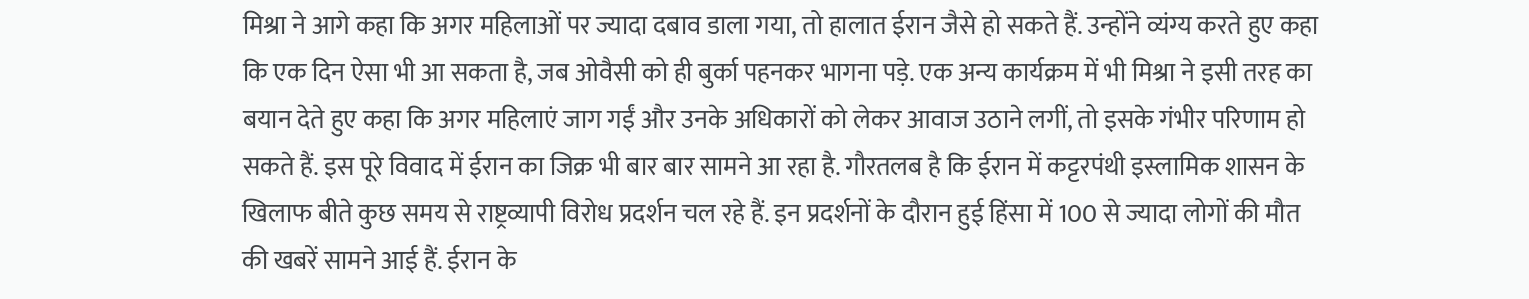मिश्रा ने आगे कहा कि अगर महिलाओं पर ज्यादा दबाव डाला गया, तो हालात ईरान जैसे हो सकते हैं. उन्होंने व्यंग्य करते हुए कहा कि एक दिन ऐसा भी आ सकता है, जब ओवैसी को ही बुर्का पहनकर भागना पड़े. एक अन्य कार्यक्रम में भी मिश्रा ने इसी तरह का बयान देते हुए कहा कि अगर महिलाएं जाग गईं और उनके अधिकारों को लेकर आवाज उठाने लगीं, तो इसके गंभीर परिणाम हो सकते हैं. इस पूरे विवाद में ईरान का जिक्र भी बार बार सामने आ रहा है. गौरतलब है कि ईरान में कट्टरपंथी इस्लामिक शासन के खिलाफ बीते कुछ समय से राष्ट्रव्यापी विरोध प्रदर्शन चल रहे हैं. इन प्रदर्शनों के दौरान हुई हिंसा में 100 से ज्यादा लोगों की मौत की खबरें सामने आई हैं. ईरान के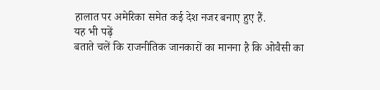हालात पर अमेरिका समेत कई देश नजर बनाए हुए हैं.
यह भी पढ़ें
बताते चलें कि राजनीतिक जानकारों का मानना है कि ओवैसी का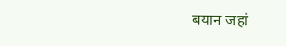बयान जहां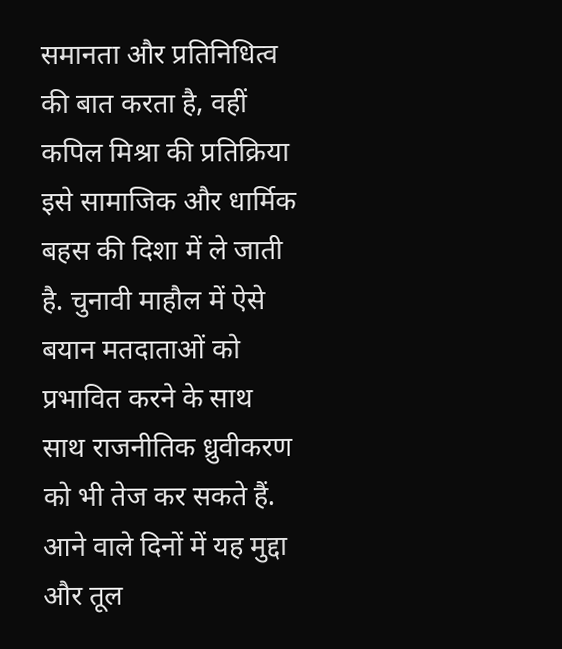समानता और प्रतिनिधित्व की बात करता है, वहीं कपिल मिश्रा की प्रतिक्रिया इसे सामाजिक और धार्मिक बहस की दिशा में ले जाती है. चुनावी माहौल में ऐसे बयान मतदाताओं को प्रभावित करने के साथ साथ राजनीतिक ध्रुवीकरण को भी तेज कर सकते हैं. आने वाले दिनों में यह मुद्दा और तूल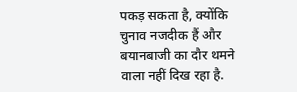पकड़ सकता है, क्योंकि चुनाव नजदीक हैं और बयानबाजी का दौर थमने वाला नहीं दिख रहा है.